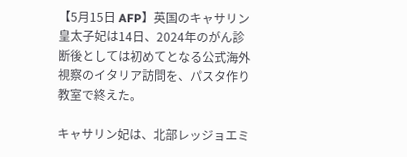【5月15日 AFP】英国のキャサリン皇太子妃は14日、2024年のがん診断後としては初めてとなる公式海外視察のイタリア訪問を、パスタ作り教室で終えた。

キャサリン妃は、北部レッジョエミ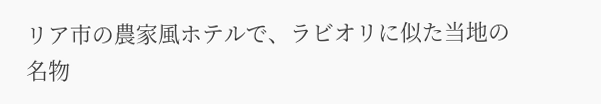リア市の農家風ホテルで、ラビオリに似た当地の名物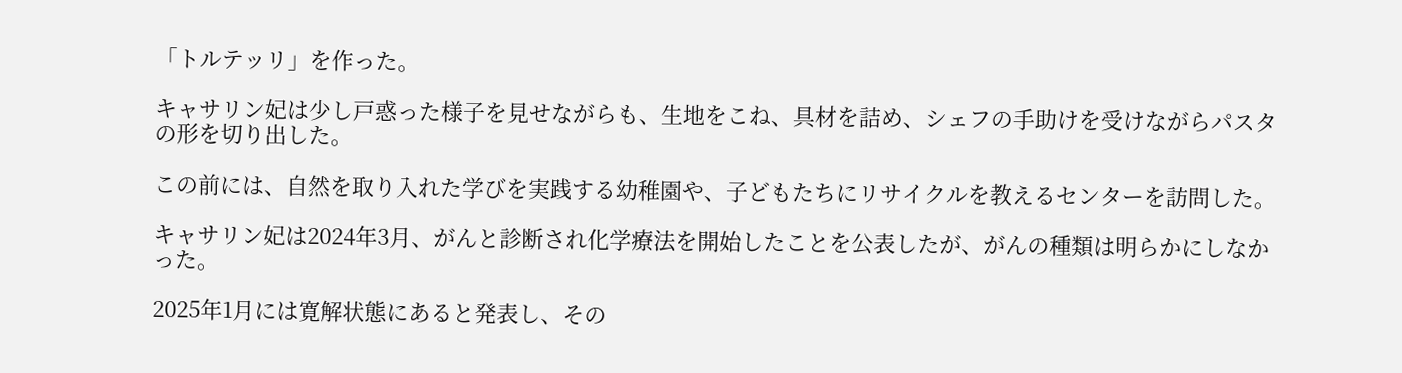「トルテッリ」を作った。

キャサリン妃は少し戸惑った様子を見せながらも、生地をこね、具材を詰め、シェフの手助けを受けながらパスタの形を切り出した。

この前には、自然を取り入れた学びを実践する幼稚園や、子どもたちにリサイクルを教えるセンターを訪問した。

キャサリン妃は2024年3月、がんと診断され化学療法を開始したことを公表したが、がんの種類は明らかにしなかった。

2025年1月には寛解状態にあると発表し、その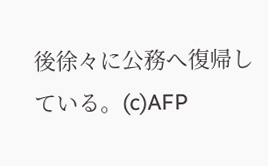後徐々に公務へ復帰している。(c)AFP